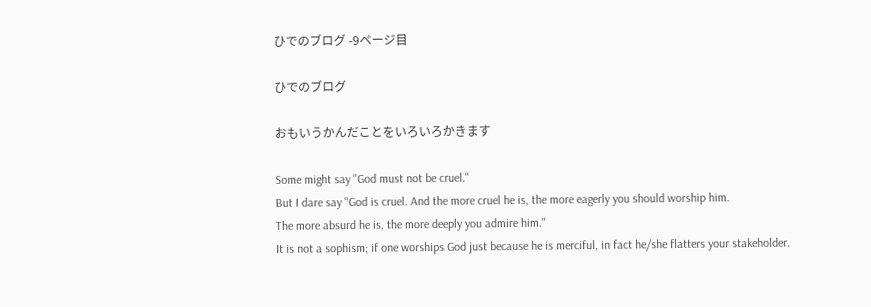ひでのブログ -9ページ目

ひでのブログ

おもいうかんだことをいろいろかきます

Some might say "God must not be cruel."
But I dare say "God is cruel. And the more cruel he is, the more eagerly you should worship him.
The more absurd he is, the more deeply you admire him."
It is not a sophism; if one worships God just because he is merciful, in fact he/she flatters your stakeholder.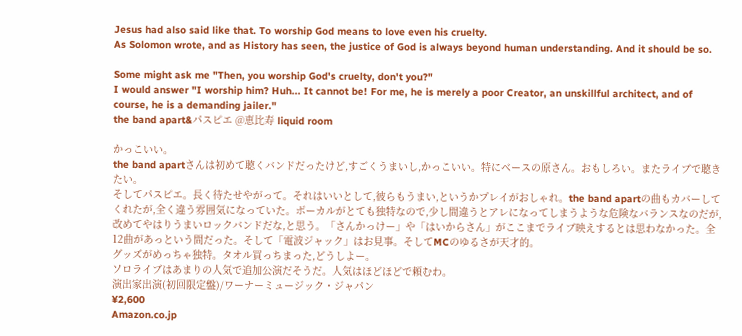Jesus had also said like that. To worship God means to love even his cruelty.
As Solomon wrote, and as History has seen, the justice of God is always beyond human understanding. And it should be so.

Some might ask me "Then, you worship God's cruelty, don't you?"
I would answer "I worship him? Huh... It cannot be! For me, he is merely a poor Creator, an unskillful architect, and of course, he is a demanding jailer."
the band apart&パスピエ @恵比寿 liquid room

かっこいい。
the band apartさんは初めて聴くバンドだったけど,すごくうまいし,かっこいい。特にベースの原さん。おもしろい。またライブで聴きたい。
そしてパスピエ。長く待たせやがって。それはいいとして,彼らもうまい,というかプレイがおしゃれ。the band apartの曲もカバーしてくれたが,全く違う雰囲気になっていた。ボーカルがとても独特なので,少し間違うとアレになってしまうような危険なバランスなのだが,改めてやはりうまいロックバンドだな,と思う。「さんかっけー」や「はいからさん」がここまでライブ映えするとは思わなかった。全12曲があっという間だった。そして「電波ジャック」はお見事。そしてMCのゆるさが天才的。
グッズがめっちゃ独特。タオル買っちまった,どうしよー。
ソロライブはあまりの人気で追加公演だそうだ。人気はほどほどで頼むわ。
演出家出演(初回限定盤)/ワーナーミュージック・ジャパン
¥2,600
Amazon.co.jp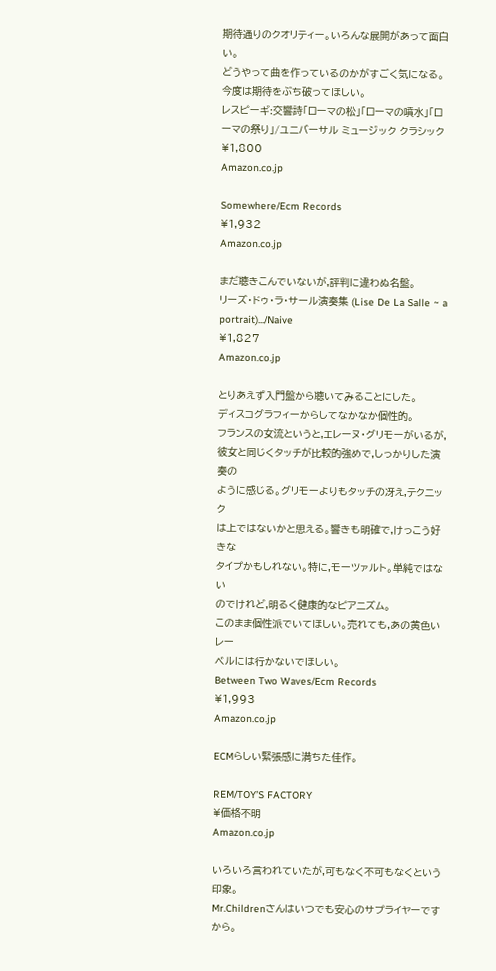期待通りのクオリティー。いろんな展開があって面白い。
どうやって曲を作っているのかがすごく気になる。
今度は期待をぶち破ってほしい。
レスピーギ:交響詩「ローマの松」「ローマの噴水」「ローマの祭り」/ユニバーサル ミュージック クラシック
¥1,800
Amazon.co.jp

Somewhere/Ecm Records
¥1,932
Amazon.co.jp

まだ聴きこんでいないが,評判に違わぬ名盤。
リーズ・ドゥ・ラ・サール演奏集 (Lise De La Salle ~ a portrait).../Naive
¥1,827
Amazon.co.jp

とりあえず入門盤から聴いてみることにした。
ディスコグラフィーからしてなかなか個性的。
フランスの女流というと,エレーヌ・グリモーがいるが,
彼女と同じくタッチが比較的強めで,しっかりした演奏の
ように感じる。グリモーよりもタッチの冴え,テクニック
は上ではないかと思える。響きも明確で,けっこう好きな
タイプかもしれない。特に,モーツァルト。単純ではない
のでけれど,明るく健康的なピアニズム。
このまま個性派でいてほしい。売れても,あの黄色いレー
ベルには行かないでほしい。
Between Two Waves/Ecm Records
¥1,993
Amazon.co.jp

ECMらしい緊張感に満ちた佳作。

REM/TOY’S FACTORY
¥価格不明
Amazon.co.jp

いろいろ言われていたが,可もなく不可もなくという印象。
Mr.Childrenさんはいつでも安心のサプライヤーですから。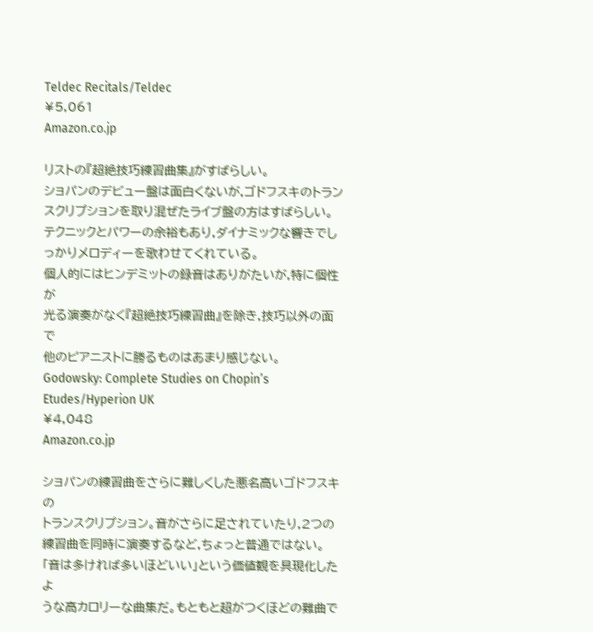Teldec Recitals/Teldec
¥5,061
Amazon.co.jp

リストの『超絶技巧練習曲集』がすばらしい。
ショパンのデビュー盤は面白くないが,ゴドフスキのトラン
スクリプションを取り混ぜたライブ盤の方はすばらしい。
テクニックとパワーの余裕もあり,ダイナミックな響きでし
っかりメロディーを歌わせてくれている。
個人的にはヒンデミットの録音はありがたいが,特に個性が
光る演奏がなく『超絶技巧練習曲』を除き,技巧以外の面で
他のピアニストに勝るものはあまり感じない。
Godowsky: Complete Studies on Chopin’s Etudes/Hyperion UK
¥4,048
Amazon.co.jp

ショパンの練習曲をさらに難しくした悪名高いゴドフスキの
トランスクリプション。音がさらに足されていたり,2つの
練習曲を同時に演奏するなど,ちょっと普通ではない。
「音は多ければ多いほどいい」という価値観を具現化したよ
うな高カロリーな曲集だ。もともと超がつくほどの難曲で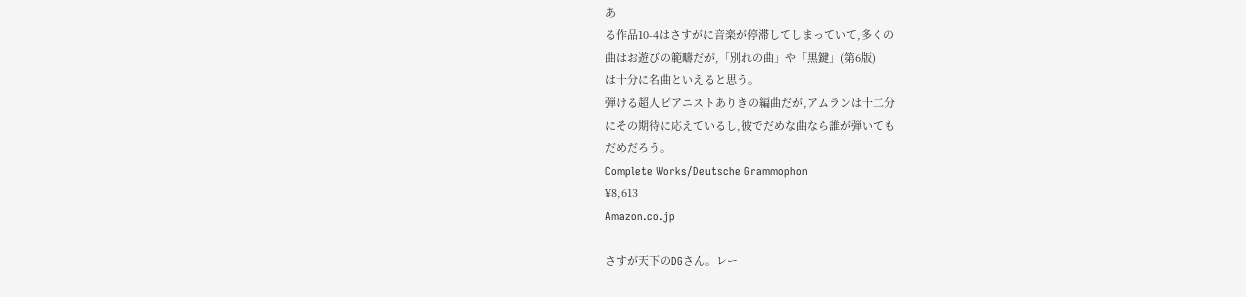あ
る作品10-4はさすがに音楽が停滞してしまっていて,多くの
曲はお遊びの範疇だが,「別れの曲」や「黒鍵」(第6版)
は十分に名曲といえると思う。
弾ける超人ピアニストありきの編曲だが,アムランは十二分
にその期待に応えているし,彼でだめな曲なら誰が弾いても
だめだろう。
Complete Works/Deutsche Grammophon
¥8,613
Amazon.co.jp

さすが天下のDGさん。レー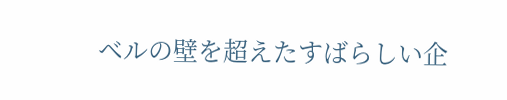ベルの壁を超えたすばらしい企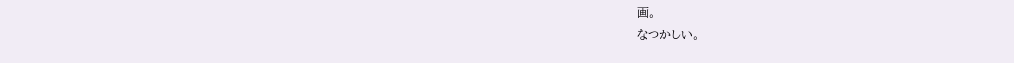画。
なつかしい。